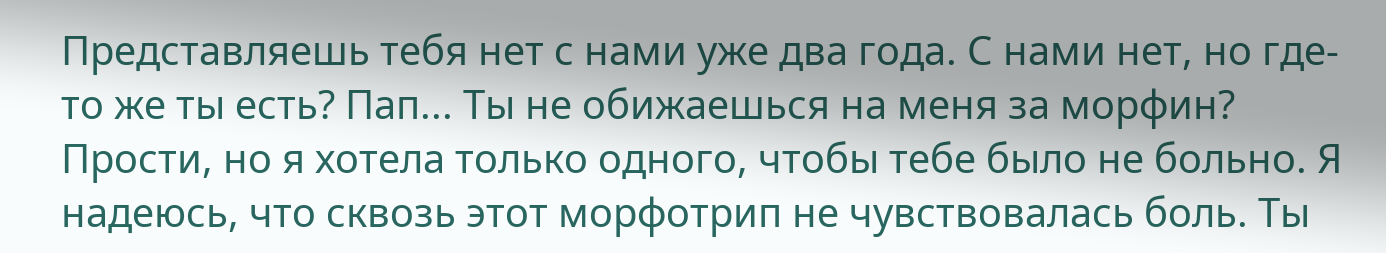Представляешь тебя нет с нами уже два года. С нами нет, но где-то же ты есть? Пап... Ты не обижаешься на меня за морфин? Прости, но я хотела только одного, чтобы тебе было не больно. Я надеюсь, что сквозь этот морфотрип не чувствовалась боль. Ты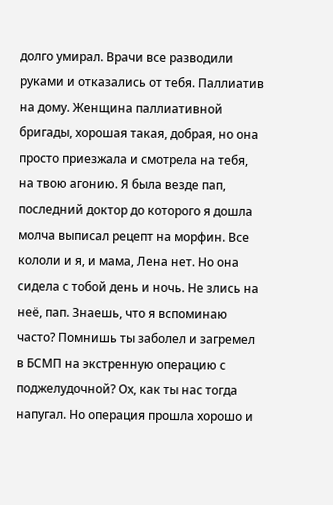долго умирал. Врачи все разводили руками и отказались от тебя. Паллиатив на дому. Женщина паллиативной бригады, хорошая такая, добрая, но она просто приезжала и смотрела на тебя, на твою агонию. Я была везде пап, последний доктор до которого я дошла молча выписал рецепт на морфин. Все кололи и я, и мама, Лена нет. Но она сидела с тобой день и ночь. Не злись на неё, пап. Знаешь, что я вспоминаю часто? Помнишь ты заболел и загремел в БСМП на экстренную операцию с поджелудочной? Ох, как ты нас тогда напугал. Но операция прошла хорошо и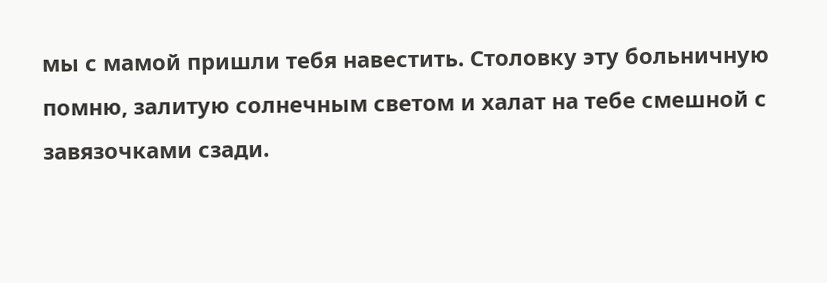мы с мамой пришли тебя навестить. Столовку эту больничную помню, залитую солнечным светом и халат на тебе смешной с завязочками сзади.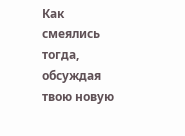Как смеялись тогда, обсуждая твою новую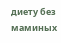диету без маминых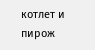котлет и пирож